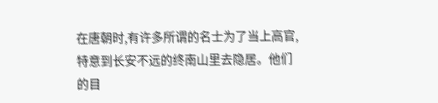在唐朝时,有许多所谓的名士为了当上高官,特意到长安不远的终南山里去隐居。他们的目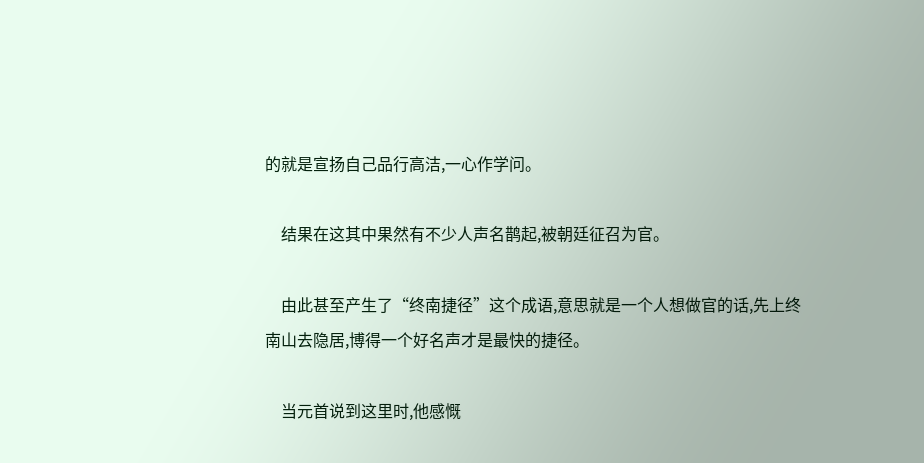的就是宣扬自己品行高洁,一心作学问。

    结果在这其中果然有不少人声名鹊起,被朝廷征召为官。

    由此甚至产生了“终南捷径”这个成语,意思就是一个人想做官的话,先上终南山去隐居,博得一个好名声才是最快的捷径。

    当元首说到这里时,他感慨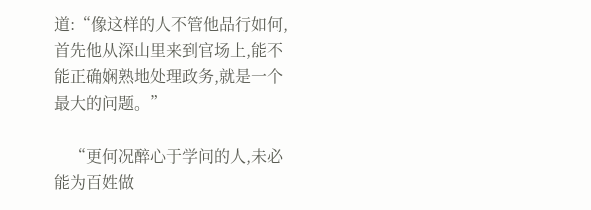道:“像这样的人不管他品行如何,首先他从深山里来到官场上,能不能正确娴熟地处理政务,就是一个最大的问题。”

    “更何况醉心于学问的人,未必能为百姓做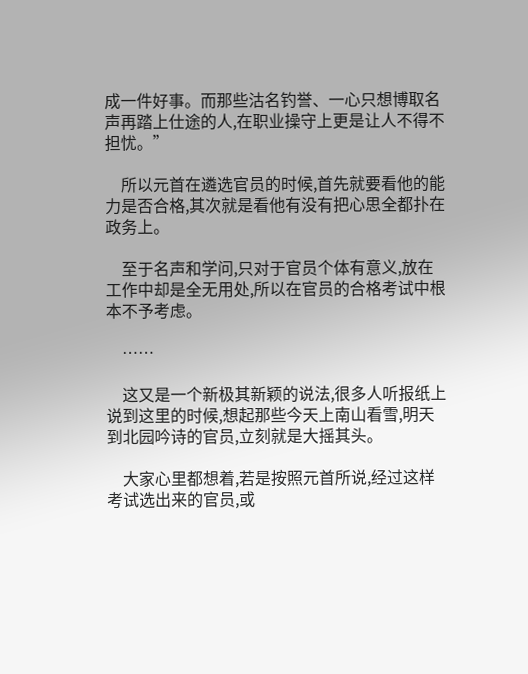成一件好事。而那些沽名钓誉、一心只想博取名声再踏上仕途的人,在职业操守上更是让人不得不担忧。”

    所以元首在遴选官员的时候,首先就要看他的能力是否合格,其次就是看他有没有把心思全都扑在政务上。

    至于名声和学问,只对于官员个体有意义,放在工作中却是全无用处,所以在官员的合格考试中根本不予考虑。

    ……

    这又是一个新极其新颖的说法,很多人听报纸上说到这里的时候,想起那些今天上南山看雪,明天到北园吟诗的官员,立刻就是大摇其头。

    大家心里都想着,若是按照元首所说,经过这样考试选出来的官员,或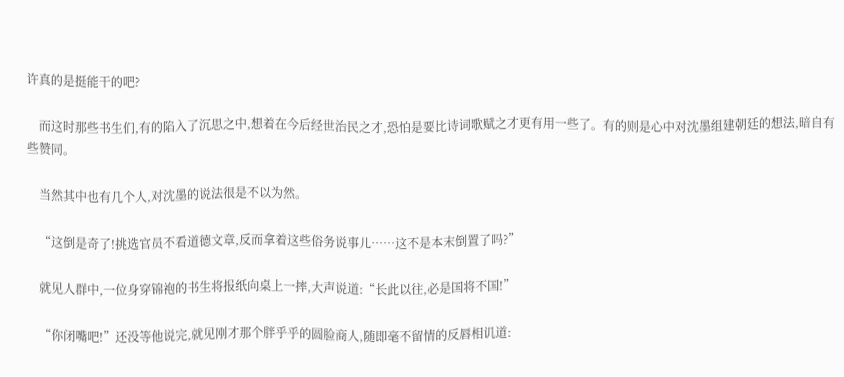许真的是挺能干的吧?

    而这时那些书生们,有的陷入了沉思之中,想着在今后经世治民之才,恐怕是要比诗词歌赋之才更有用一些了。有的则是心中对沈墨组建朝廷的想法,暗自有些赞同。

    当然其中也有几个人,对沈墨的说法很是不以为然。

    “这倒是奇了!挑选官员不看道德文章,反而拿着这些俗务说事儿……这不是本末倒置了吗?”

    就见人群中,一位身穿锦袍的书生将报纸向桌上一摔,大声说道:“长此以往,必是国将不国!”

    “你闭嘴吧!”还没等他说完,就见刚才那个胖乎乎的圆脸商人,随即毫不留情的反唇相讥道: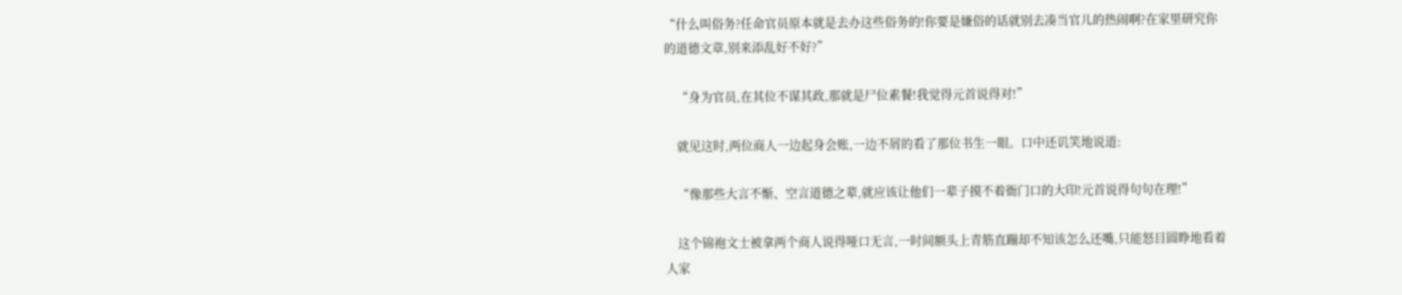“什么叫俗务?任命官员原本就是去办这些俗务的!你要是嫌俗的话就别去凑当官儿的热闹啊?在家里研究你的道德文章,别来添乱好不好?”

    “身为官员,在其位不谋其政,那就是尸位素餐!我觉得元首说得对!”

    就见这时,两位商人一边起身会账,一边不屑的看了那位书生一眼。口中还讥笑地说道:

    “像那些大言不惭、空言道德之辈,就应该让他们一辈子摸不着衙门口的大印!元首说得句句在理!”

    这个锦袍文士被拿两个商人说得哑口无言,一时间额头上青筋直蹦却不知该怎么还嘴,只能怒目圆睁地看着人家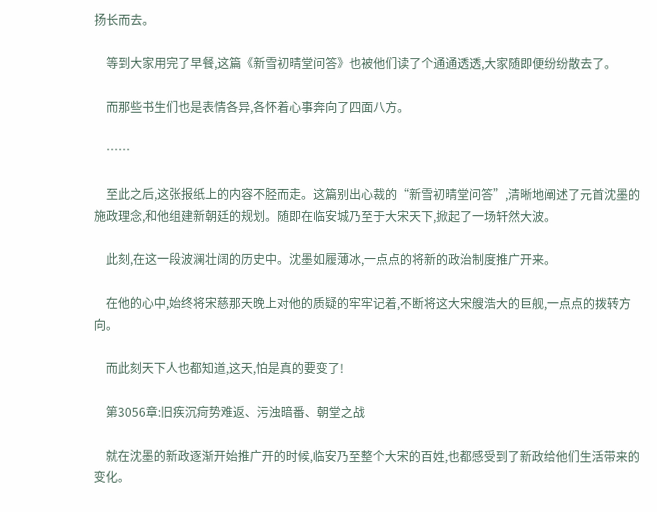扬长而去。

    等到大家用完了早餐,这篇《新雪初晴堂问答》也被他们读了个通通透透,大家随即便纷纷散去了。

    而那些书生们也是表情各异,各怀着心事奔向了四面八方。

    ……

    至此之后,这张报纸上的内容不胫而走。这篇别出心裁的“新雪初晴堂问答”,清晰地阐述了元首沈墨的施政理念,和他组建新朝廷的规划。随即在临安城乃至于大宋天下,掀起了一场轩然大波。

    此刻,在这一段波澜壮阔的历史中。沈墨如履薄冰,一点点的将新的政治制度推广开来。

    在他的心中,始终将宋慈那天晚上对他的质疑的牢牢记着,不断将这大宋艘浩大的巨舰,一点点的拨转方向。

    而此刻天下人也都知道,这天,怕是真的要变了!

    第3056章:旧疾沉疴势难返、污浊暗番、朝堂之战

    就在沈墨的新政逐渐开始推广开的时候,临安乃至整个大宋的百姓,也都感受到了新政给他们生活带来的变化。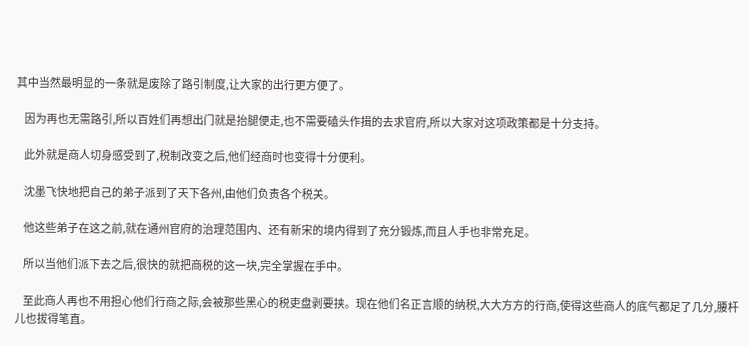其中当然最明显的一条就是废除了路引制度,让大家的出行更方便了。

    因为再也无需路引,所以百姓们再想出门就是抬腿便走,也不需要磕头作揖的去求官府,所以大家对这项政策都是十分支持。

    此外就是商人切身感受到了,税制改变之后,他们经商时也变得十分便利。

    沈墨飞快地把自己的弟子派到了天下各州,由他们负责各个税关。

    他这些弟子在这之前,就在通州官府的治理范围内、还有新宋的境内得到了充分锻炼,而且人手也非常充足。

    所以当他们派下去之后,很快的就把商税的这一块,完全掌握在手中。

    至此商人再也不用担心他们行商之际,会被那些黑心的税吏盘剥要挟。现在他们名正言顺的纳税,大大方方的行商,使得这些商人的底气都足了几分,腰杆儿也拔得笔直。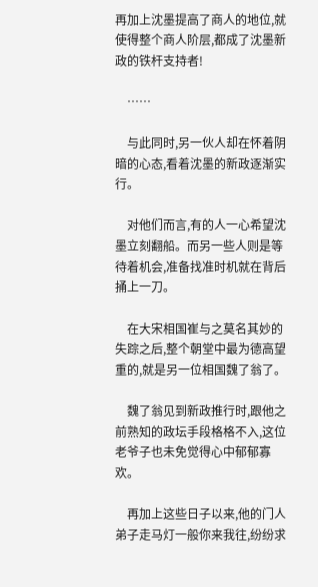再加上沈墨提高了商人的地位,就使得整个商人阶层,都成了沈墨新政的铁杆支持者!

    ……

    与此同时,另一伙人却在怀着阴暗的心态,看着沈墨的新政逐渐实行。

    对他们而言,有的人一心希望沈墨立刻翻船。而另一些人则是等待着机会,准备找准时机就在背后捅上一刀。

    在大宋相国崔与之莫名其妙的失踪之后,整个朝堂中最为德高望重的,就是另一位相国魏了翁了。

    魏了翁见到新政推行时,跟他之前熟知的政坛手段格格不入,这位老爷子也未免觉得心中郁郁寡欢。

    再加上这些日子以来,他的门人弟子走马灯一般你来我往,纷纷求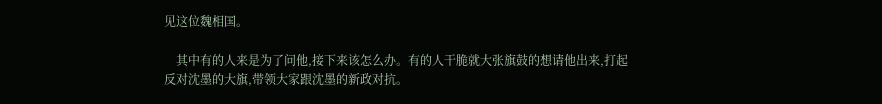见这位魏相国。

    其中有的人来是为了问他,接下来该怎么办。有的人干脆就大张旗鼓的想请他出来,打起反对沈墨的大旗,带领大家跟沈墨的新政对抗。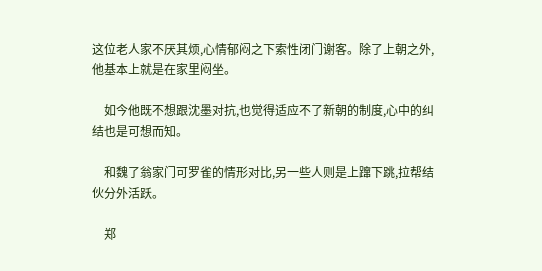这位老人家不厌其烦,心情郁闷之下索性闭门谢客。除了上朝之外,他基本上就是在家里闷坐。

    如今他既不想跟沈墨对抗,也觉得适应不了新朝的制度,心中的纠结也是可想而知。

    和魏了翁家门可罗雀的情形对比,另一些人则是上蹿下跳,拉帮结伙分外活跃。

    郑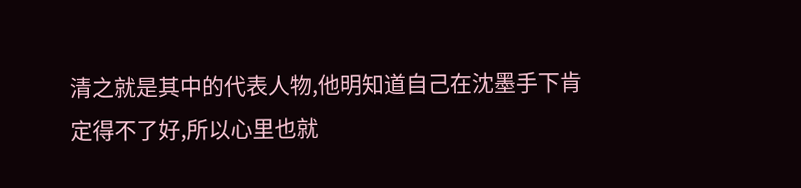清之就是其中的代表人物,他明知道自己在沈墨手下肯定得不了好,所以心里也就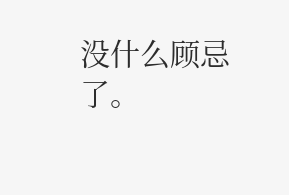没什么顾忌了。